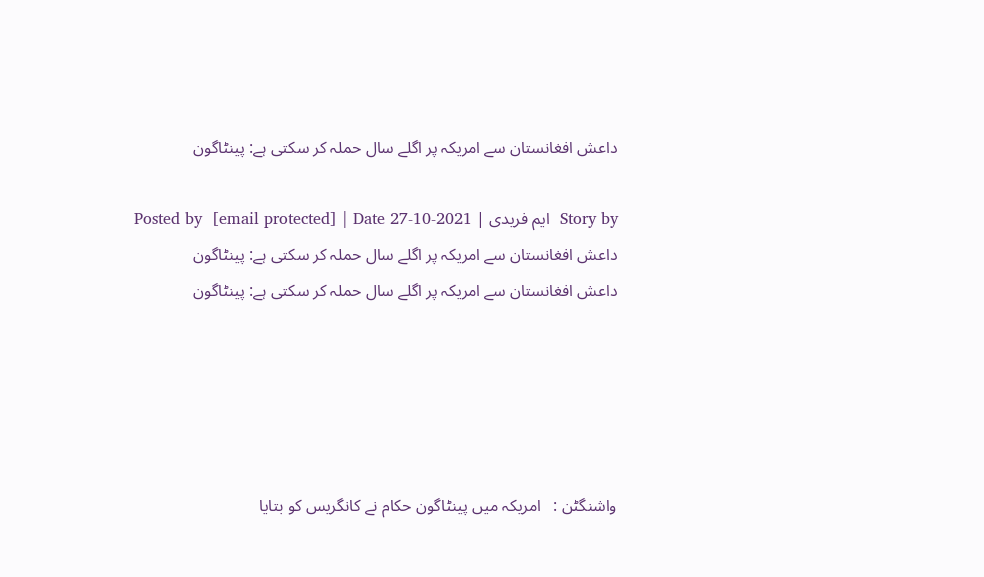داعش افغانستان سے امریکہ پر اگلے سال حملہ کر سکتی ہے: پینٹاگون

Story by  ایم فریدی | Posted by  [email protected] | Date 27-10-2021
داعش افغانستان سے امریکہ پر اگلے سال حملہ کر سکتی ہے: پینٹاگون
داعش افغانستان سے امریکہ پر اگلے سال حملہ کر سکتی ہے: پینٹاگون





واشنگٹن :   امریکہ میں پینٹاگون حکام نے کانگریس کو بتایا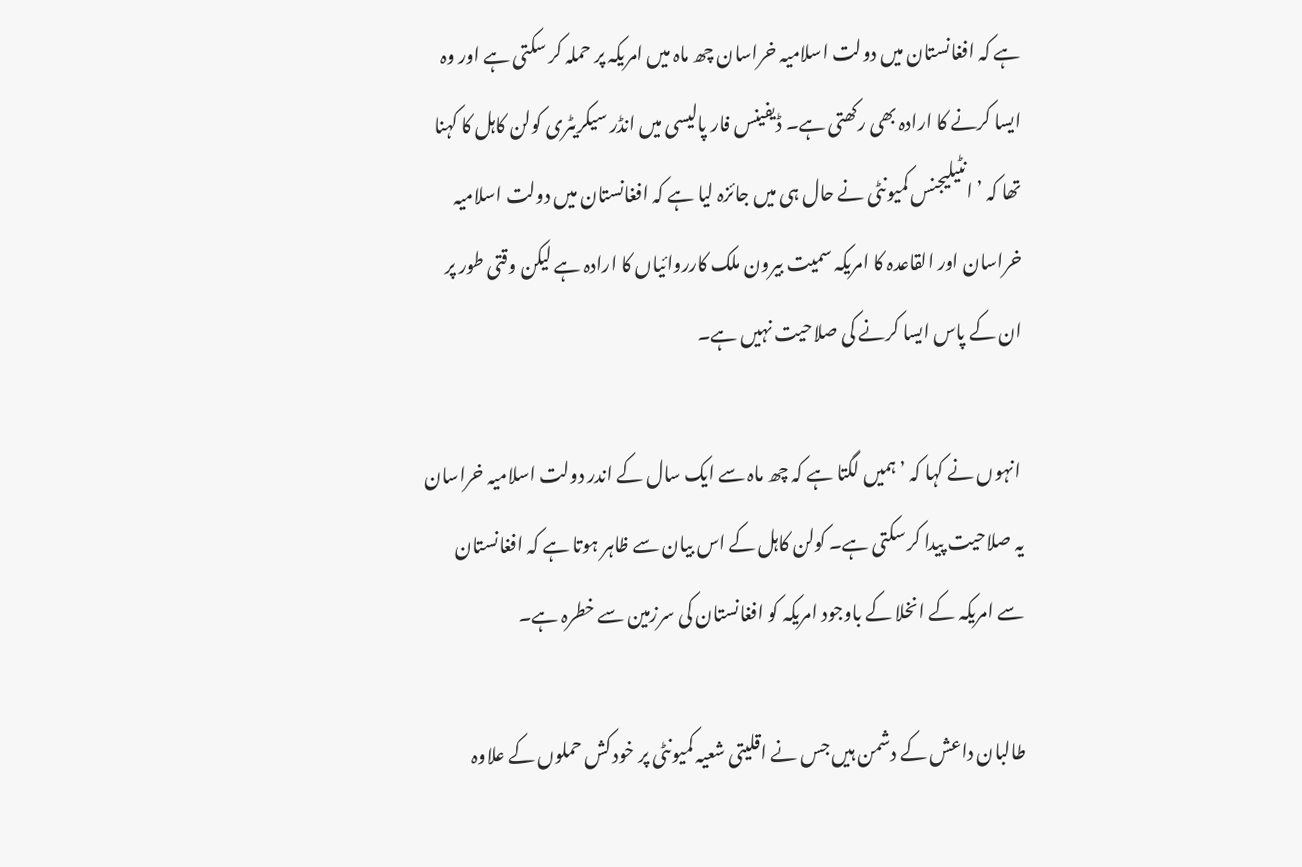ہے کہ افغانستان میں دولت اسلامیہ خراسان چھ ماہ میں امریکہ پر حملہ کر سکتی ہے اور وہ ایسا کرنے کا ارادہ بھی رکھتی ہے۔ ڈیفینس فار پالیسی میں انڈر سیکریٹری کولن کاہل کا کہنا تھا کہ ’انٹیلیجنس کمیونٹی نے حال ہی میں جائزہ لیا ہے کہ افغانستان میں دولت اسلامیہ خراسان اور القاعدہ کا امریکہ سمیت بیرون ملک کارروائیاں کا ارادہ ہے لیکن وقتی طور پر ان کے پاس ایسا کرنے کی صلاحیت نہیں ہے۔

 انہوں نے کہا کہ ’ہمیں لگتا ہے کہ چھ ماہ سے ایک سال کے اندر دولت اسلامیہ خراسان یہ صلاحیت پیدا کر سکتی ہے۔ کولن کاہل کے اس بیان سے ظاہر ہوتا ہے کہ افغانستان سے امریکہ کے انخلا کے باوجود امریکہ کو افغانستان کی سرزمین سے خطرہ ہے۔

طالبان داعش کے دشمن ہیں جس نے اقلیتی شعیہ کمیونٹی پر خود کش حملوں کے علاوہ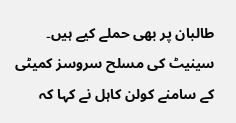طالبان پر بھی حملے کیے ہیں۔ سینیٹ کی مسلح سروسز کمیٹی کے سامنے کولن کاہل نے کہا کہ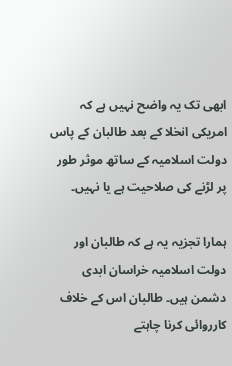ابھی تک یہ واضح نہیں ہے کہ امریکی انخلا کے بعد طالبان کے پاس دولت اسلامیہ کے ساتھ موثر طور پر لڑنے کی صلاحیت ہے یا نہیں۔

ہمارا تجزیہ یہ ہے کہ طالبان اور دولت اسلامیہ خراسان ابدی دشمن ہیں۔ طالبان اس کے خلاف کارروائی کرنا چاہتے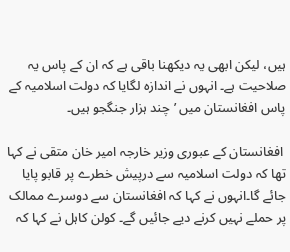ہیں، لیکن ابھی یہ دیکھنا باقی ہے کہ ان کے پاس یہ صلاحیت ہے۔ انہوں نے اندازہ لگایا کہ دولت اسلامیہ کے پاس افغانستان میں ’چند ہزار جنگجو ہیں۔

 افغانستان کے عبوری وزیر خارجہ امیر خان متقی نے کہا تھا کہ دولت اسلامیہ سے درپیش خطرے پر قابو پایا جائے گا۔انہوں نے کہا کہ افغانستان سے دوسرے ممالک پر حملے نہیں کرنے دیے جائیں گے۔ کولن کاہل نے کہا کہ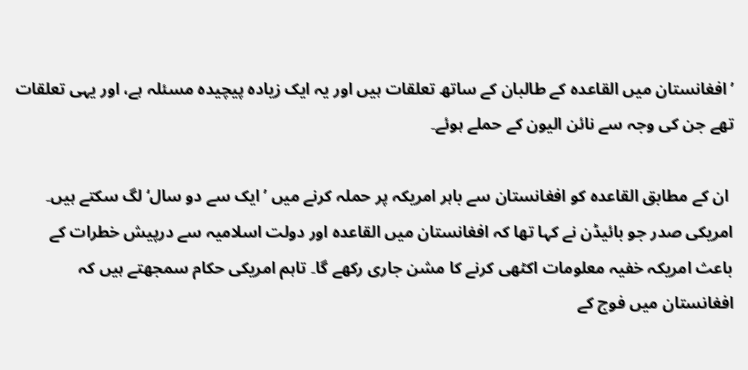’افغانستان میں القاعدہ کے طالبان کے ساتھ تعلقات ہیں اور یہ ایک زیادہ پیچیدہ مسئلہ ہے، اور یہی تعلقات تھے جن کی وجہ سے نائن الیون کے حملے ہوئے۔

 ان کے مطابق القاعدہ کو افغانستان سے باہر امریکہ پر حملہ کرنے میں ’ایک سے دو سال‘ لگ سکتے ہیں۔ امریکی صدر جو بائیڈن نے کہا تھا کہ افغانستان میں القاعدہ اور دولت اسلامیہ سے درپیش خطرات کے باعث امریکہ خفیہ معلومات اکٹھی کرنے کا مشن جاری رکھے گا۔ تاہم امریکی حکام سمجھتے ہیں کہ افغانستان میں فوج کے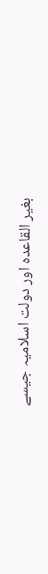بغیر القاعدہ اور دولت اسلامیہ جیسے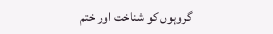گروہوں کو شناخت اور ختم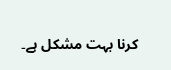کرنا بہت مشکل ہے۔